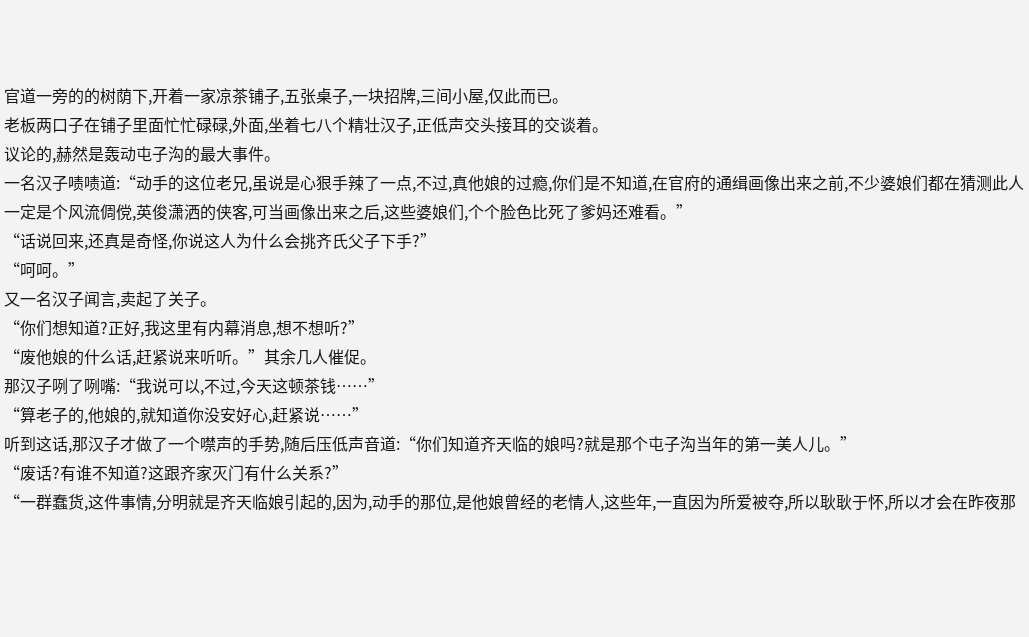官道一旁的的树荫下,开着一家凉茶铺子,五张桌子,一块招牌,三间小屋,仅此而已。
老板两口子在铺子里面忙忙碌碌,外面,坐着七八个精壮汉子,正低声交头接耳的交谈着。
议论的,赫然是轰动屯子沟的最大事件。
一名汉子啧啧道:“动手的这位老兄,虽说是心狠手辣了一点,不过,真他娘的过瘾,你们是不知道,在官府的通缉画像出来之前,不少婆娘们都在猜测此人一定是个风流倜傥,英俊潇洒的侠客,可当画像出来之后,这些婆娘们,个个脸色比死了爹妈还难看。”
“话说回来,还真是奇怪,你说这人为什么会挑齐氏父子下手?”
“呵呵。”
又一名汉子闻言,卖起了关子。
“你们想知道?正好,我这里有内幕消息,想不想听?”
“废他娘的什么话,赶紧说来听听。”其余几人催促。
那汉子咧了咧嘴:“我说可以,不过,今天这顿茶钱……”
“算老子的,他娘的,就知道你没安好心,赶紧说……”
听到这话,那汉子才做了一个噤声的手势,随后压低声音道:“你们知道齐天临的娘吗?就是那个屯子沟当年的第一美人儿。”
“废话?有谁不知道?这跟齐家灭门有什么关系?”
“一群蠢货,这件事情,分明就是齐天临娘引起的,因为,动手的那位,是他娘曾经的老情人,这些年,一直因为所爱被夺,所以耿耿于怀,所以才会在昨夜那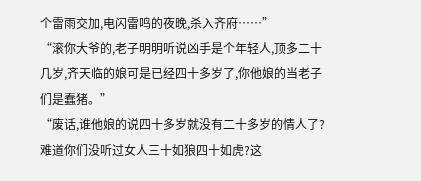个雷雨交加,电闪雷鸣的夜晚,杀入齐府……”
“滚你大爷的,老子明明听说凶手是个年轻人,顶多二十几岁,齐天临的娘可是已经四十多岁了,你他娘的当老子们是蠢猪。”
“废话,谁他娘的说四十多岁就没有二十多岁的情人了?难道你们没听过女人三十如狼四十如虎?这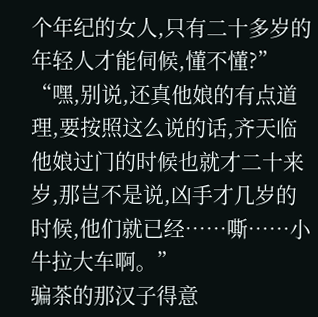个年纪的女人,只有二十多岁的年轻人才能伺候,懂不懂?”
“嘿,别说,还真他娘的有点道理,要按照这么说的话,齐天临他娘过门的时候也就才二十来岁,那岂不是说,凶手才几岁的时候,他们就已经……嘶……小牛拉大车啊。”
骗茶的那汉子得意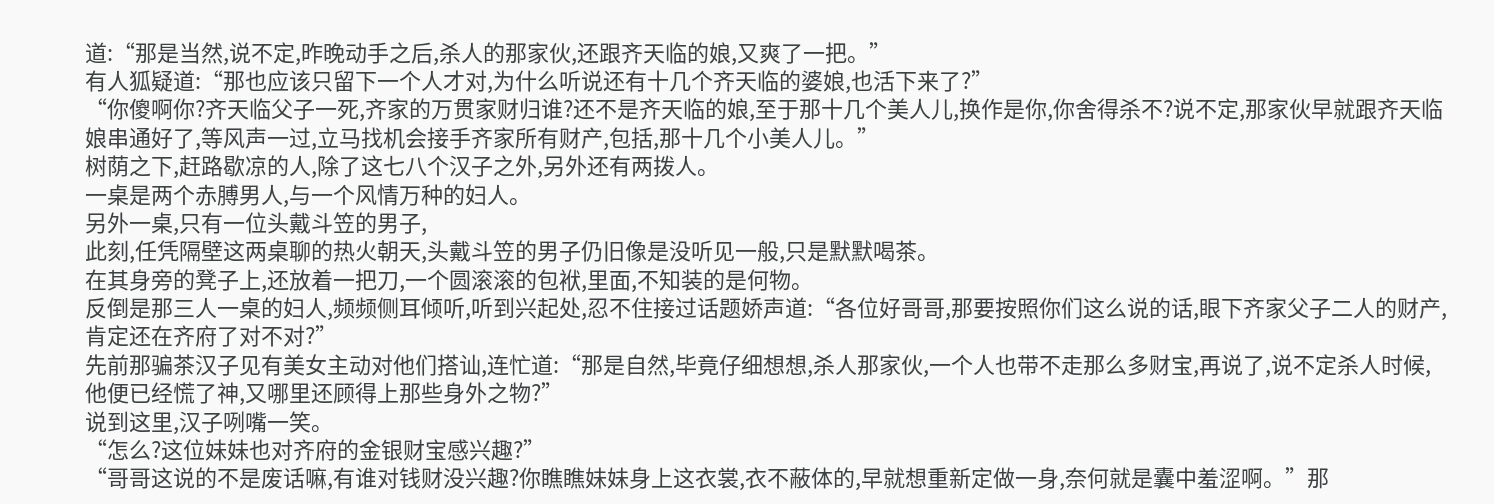道:“那是当然,说不定,昨晚动手之后,杀人的那家伙,还跟齐天临的娘,又爽了一把。”
有人狐疑道:“那也应该只留下一个人才对,为什么听说还有十几个齐天临的婆娘,也活下来了?”
“你傻啊你?齐天临父子一死,齐家的万贯家财归谁?还不是齐天临的娘,至于那十几个美人儿,换作是你,你舍得杀不?说不定,那家伙早就跟齐天临娘串通好了,等风声一过,立马找机会接手齐家所有财产,包括,那十几个小美人儿。”
树荫之下,赶路歇凉的人,除了这七八个汉子之外,另外还有两拨人。
一桌是两个赤膊男人,与一个风情万种的妇人。
另外一桌,只有一位头戴斗笠的男子,
此刻,任凭隔壁这两桌聊的热火朝天,头戴斗笠的男子仍旧像是没听见一般,只是默默喝茶。
在其身旁的凳子上,还放着一把刀,一个圆滚滚的包袱,里面,不知装的是何物。
反倒是那三人一桌的妇人,频频侧耳倾听,听到兴起处,忍不住接过话题娇声道:“各位好哥哥,那要按照你们这么说的话,眼下齐家父子二人的财产,肯定还在齐府了对不对?”
先前那骗茶汉子见有美女主动对他们搭讪,连忙道:“那是自然,毕竟仔细想想,杀人那家伙,一个人也带不走那么多财宝,再说了,说不定杀人时候,他便已经慌了神,又哪里还顾得上那些身外之物?”
说到这里,汉子咧嘴一笑。
“怎么?这位妹妹也对齐府的金银财宝感兴趣?”
“哥哥这说的不是废话嘛,有谁对钱财没兴趣?你瞧瞧妹妹身上这衣裳,衣不蔽体的,早就想重新定做一身,奈何就是囊中羞涩啊。”那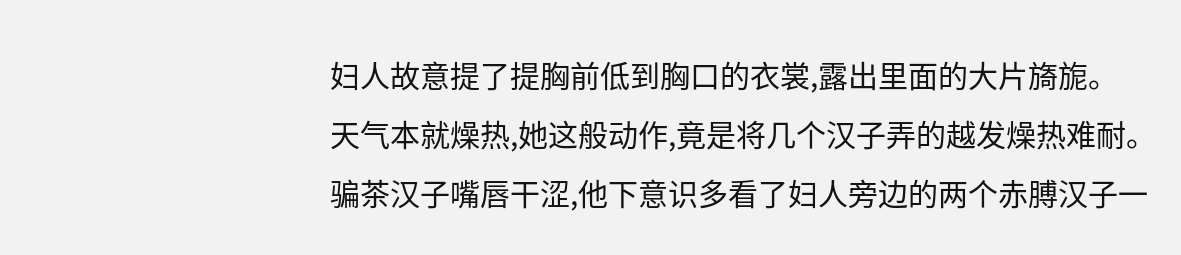妇人故意提了提胸前低到胸口的衣裳,露出里面的大片旖旎。
天气本就燥热,她这般动作,竟是将几个汉子弄的越发燥热难耐。
骗茶汉子嘴唇干涩,他下意识多看了妇人旁边的两个赤膊汉子一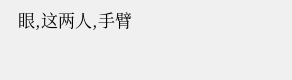眼,这两人,手臂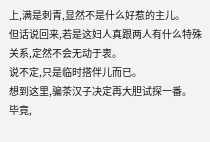上,满是刺青,显然不是什么好惹的主儿。
但话说回来,若是这妇人真跟两人有什么特殊关系,定然不会无动于衷。
说不定,只是临时搭伴儿而已。
想到这里,骗茶汉子决定再大胆试探一番。
毕竟,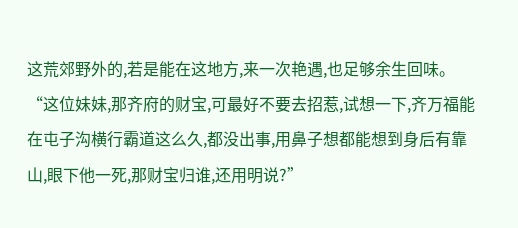这荒郊野外的,若是能在这地方,来一次艳遇,也足够余生回味。
“这位妹妹,那齐府的财宝,可最好不要去招惹,试想一下,齐万福能在屯子沟横行霸道这么久,都没出事,用鼻子想都能想到身后有靠山,眼下他一死,那财宝归谁,还用明说?”